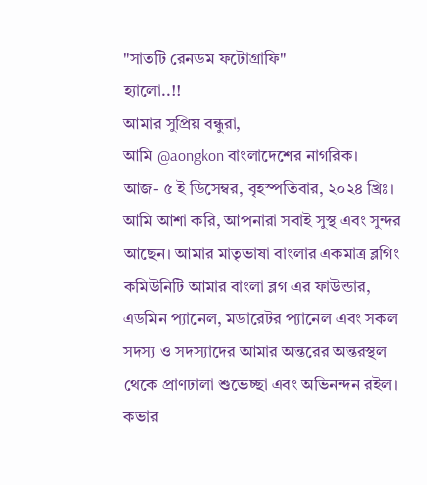"সাতটি রেনডম ফটোগ্রাফি"
হ্যালো..!!
আমার সুপ্রিয় বন্ধুরা,
আমি @aongkon বাংলাদেশের নাগরিক।
আজ- ৫ ই ডিসেম্বর, বৃহস্পতিবার, ২০২৪ খ্রিঃ।
আমি আশা করি, আপনারা সবাই সুস্থ এবং সুন্দর আছেন। আমার মাতৃভাষা বাংলার একমাত্র ব্লগিং কমিউনিটি আমার বাংলা ব্লগ এর ফাউন্ডার, এডমিন প্যানেল, মডারেটর প্যানেল এবং সকল সদস্য ও সদস্যাদের আমার অন্তরের অন্তরস্থল থেকে প্রাণঢালা শুভেচ্ছা এবং অভিনন্দন রইল।
কভার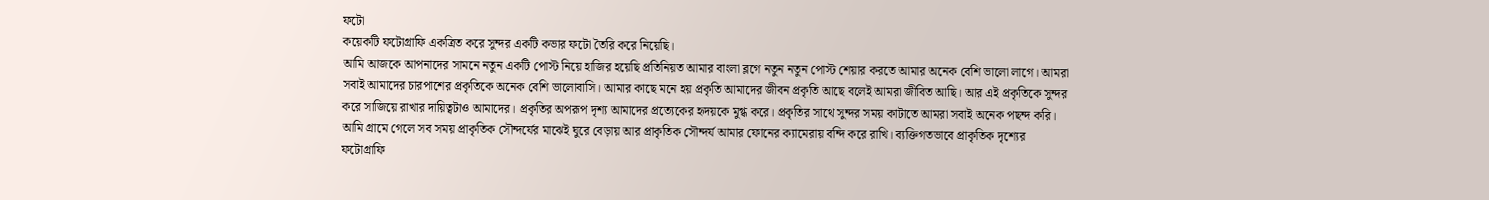ফটো
কয়েকটি ফটোগ্রাফি একত্রিত করে সুন্দর একটি কভার ফটো তৈরি করে নিয়েছি।
আমি আজকে আপনাদের সামনে নতুন একটি পোস্ট নিয়ে হাজির হয়েছি প্রতিনিয়ত আমার বাংলা ব্লগে নতুন নতুন পোস্ট শেয়ার করতে আমার অনেক বেশি ভালো লাগে। আমরা সবাই আমাদের চারপাশের প্রকৃতিকে অনেক বেশি ভালোবাসি। আমার কাছে মনে হয় প্রকৃতি আমাদের জীবন প্রকৃতি আছে বলেই আমরা জীবিত আছি। আর এই প্রকৃতিকে সুন্দর করে সাজিয়ে রাখার দায়িত্বটাও আমাদের। প্রকৃতির অপরূপ দৃশ্য আমাদের প্রত্যেকের হৃদয়কে মুগ্ধ করে। প্রকৃতির সাথে সুন্দর সময় কাটাতে আমরা সবাই অনেক পছন্দ করি। আমি গ্রামে গেলে সব সময় প্রাকৃতিক সৌন্দর্যের মাঝেই ঘুরে বেড়ায় আর প্রাকৃতিক সৌন্দর্য আমার ফোনের ক্যামেরায় বন্দি করে রাখি। ব্যক্তিগতভাবে প্রাকৃতিক দৃশ্যের ফটোগ্রাফি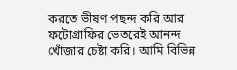করতে ভীষণ পছন্দ করি আর ফটোগ্রাফির ভেতরেই আনন্দ খোঁজার চেষ্টা করি। আমি বিভিন্ন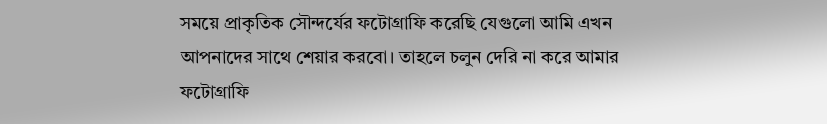সময়ে প্রাকৃতিক সৌন্দর্যের ফটোগ্রাফি করেছি যেগুলো আমি এখন আপনাদের সাথে শেয়ার করবো। তাহলে চলুন দেরি না করে আমার ফটোগ্রাফি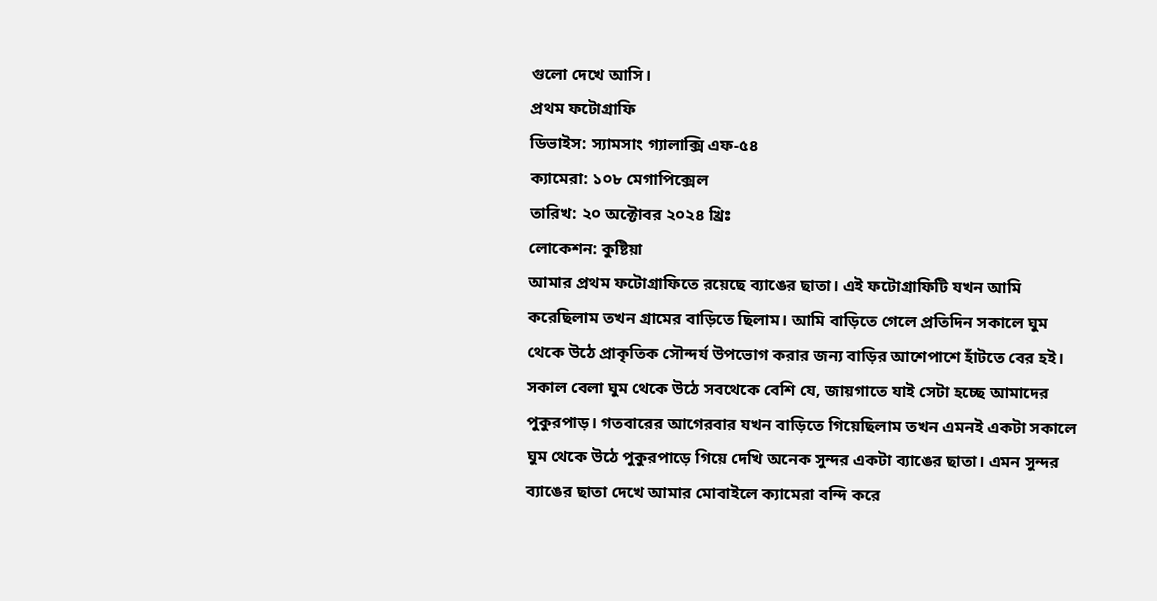গুলো দেখে আসি।
প্রথম ফটোগ্রাফি
ডিভাইস: স্যামসাং গ্যালাক্সি এফ-৫৪
ক্যামেরা: ১০৮ মেগাপিক্সেল
তারিখ: ২০ অক্টোবর ২০২৪ খ্রিঃ
লোকেশন: কুষ্টিয়া
আমার প্রথম ফটোগ্রাফিতে রয়েছে ব্যাঙের ছাতা। এই ফটোগ্রাফিটি যখন আমি করেছিলাম তখন গ্রামের বাড়িতে ছিলাম। আমি বাড়িতে গেলে প্রতিদিন সকালে ঘুম থেকে উঠে প্রাকৃতিক সৌন্দর্য উপভোগ করার জন্য বাড়ির আশেপাশে হাঁটতে বের হই। সকাল বেলা ঘুম থেকে উঠে সবথেকে বেশি যে, জায়গাতে যাই সেটা হচ্ছে আমাদের পুকুরপাড়। গতবারের আগেরবার যখন বাড়িতে গিয়েছিলাম তখন এমনই একটা সকালে ঘুম থেকে উঠে পুকুরপাড়ে গিয়ে দেখি অনেক সুন্দর একটা ব্যাঙের ছাতা। এমন সুন্দর ব্যাঙের ছাতা দেখে আমার মোবাইলে ক্যামেরা বন্দি করে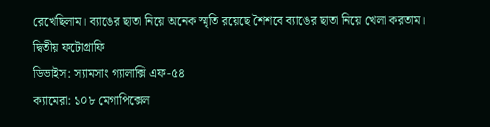রেখেছিলাম। ব্যাঙের ছাতা নিয়ে অনেক স্মৃতি রয়েছে শৈশবে ব্যাঙের ছাতা নিয়ে খেলা করতাম।
দ্বিতীয় ফটোগ্রাফি
ডিভাইস: স্যামসাং গ্যালাক্সি এফ-৫৪
ক্যামেরা: ১০৮ মেগাপিক্সেল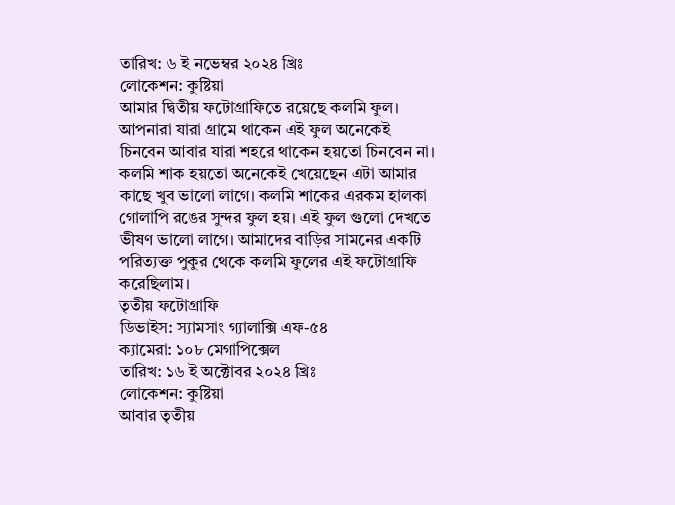তারিখ: ৬ ই নভেম্বর ২০২৪ খ্রিঃ
লোকেশন: কুষ্টিয়া
আমার দ্বিতীয় ফটোগ্রাফিতে রয়েছে কলমি ফুল। আপনারা যারা গ্রামে থাকেন এই ফুল অনেকেই চিনবেন আবার যারা শহরে থাকেন হয়তো চিনবেন না। কলমি শাক হয়তো অনেকেই খেয়েছেন এটা আমার কাছে খুব ভালো লাগে। কলমি শাকের এরকম হালকা গোলাপি রঙের সুন্দর ফুল হয়। এই ফুল গুলো দেখতে ভীষণ ভালো লাগে। আমাদের বাড়ির সামনের একটি পরিত্যক্ত পুকুর থেকে কলমি ফুলের এই ফটোগ্রাফি করেছিলাম।
তৃতীয় ফটোগ্রাফি
ডিভাইস: স্যামসাং গ্যালাক্সি এফ-৫৪
ক্যামেরা: ১০৮ মেগাপিক্সেল
তারিখ: ১৬ ই অক্টোবর ২০২৪ খ্রিঃ
লোকেশন: কুষ্টিয়া
আবার তৃতীয়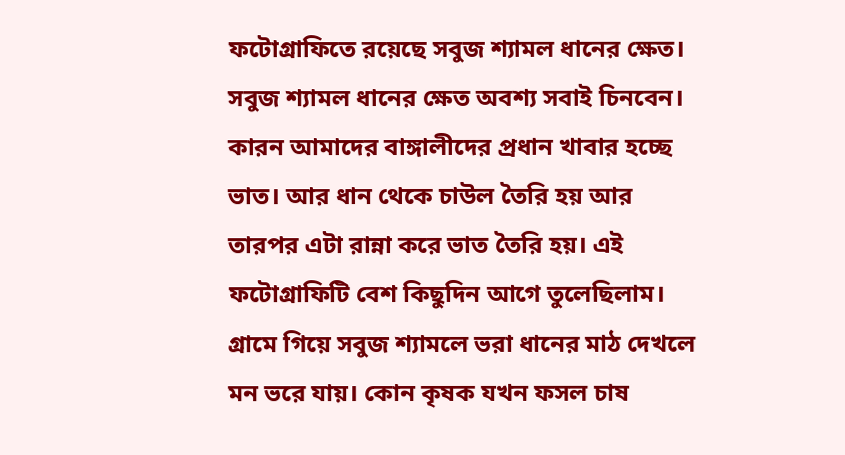ফটোগ্রাফিতে রয়েছে সবুজ শ্যামল ধানের ক্ষেত। সবুজ শ্যামল ধানের ক্ষেত অবশ্য সবাই চিনবেন। কারন আমাদের বাঙ্গালীদের প্রধান খাবার হচ্ছে ভাত। আর ধান থেকে চাউল তৈরি হয় আর তারপর এটা রান্না করে ভাত তৈরি হয়। এই ফটোগ্রাফিটি বেশ কিছুদিন আগে তুলেছিলাম। গ্রামে গিয়ে সবুজ শ্যামলে ভরা ধানের মাঠ দেখলে মন ভরে যায়। কোন কৃষক যখন ফসল চাষ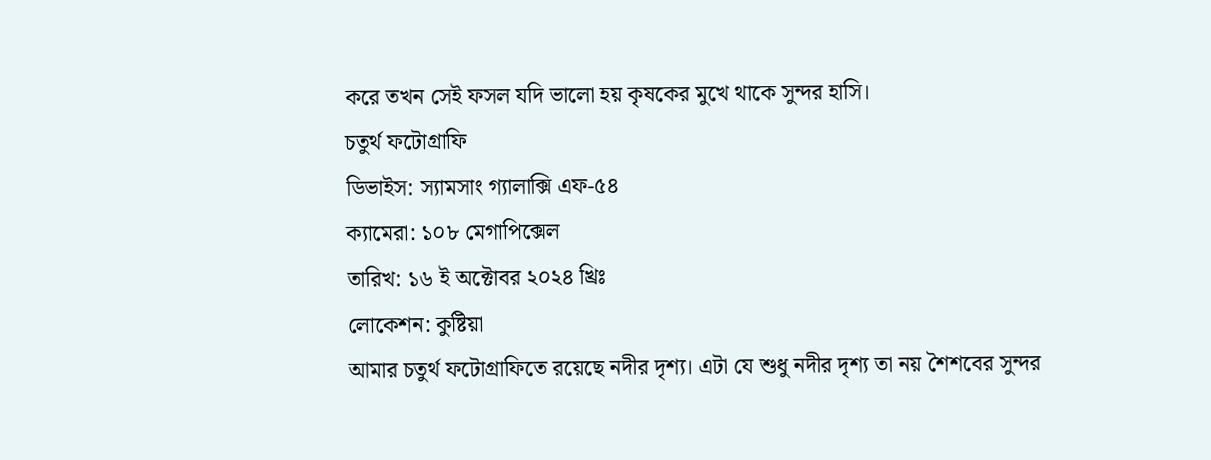করে তখন সেই ফসল যদি ভালো হয় কৃষকের মুখে থাকে সুন্দর হাসি।
চতুর্থ ফটোগ্রাফি
ডিভাইস: স্যামসাং গ্যালাক্সি এফ-৫৪
ক্যামেরা: ১০৮ মেগাপিক্সেল
তারিখ: ১৬ ই অক্টোবর ২০২৪ খ্রিঃ
লোকেশন: কুষ্টিয়া
আমার চতুর্থ ফটোগ্রাফিতে রয়েছে নদীর দৃশ্য। এটা যে শুধু নদীর দৃশ্য তা নয় শৈশবের সুন্দর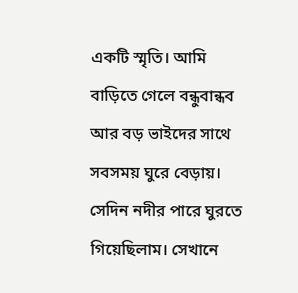একটি স্মৃতি। আমি বাড়িতে গেলে বন্ধুবান্ধব আর বড় ভাইদের সাথে সবসময় ঘুরে বেড়ায়। সেদিন নদীর পারে ঘুরতে গিয়েছিলাম। সেখানে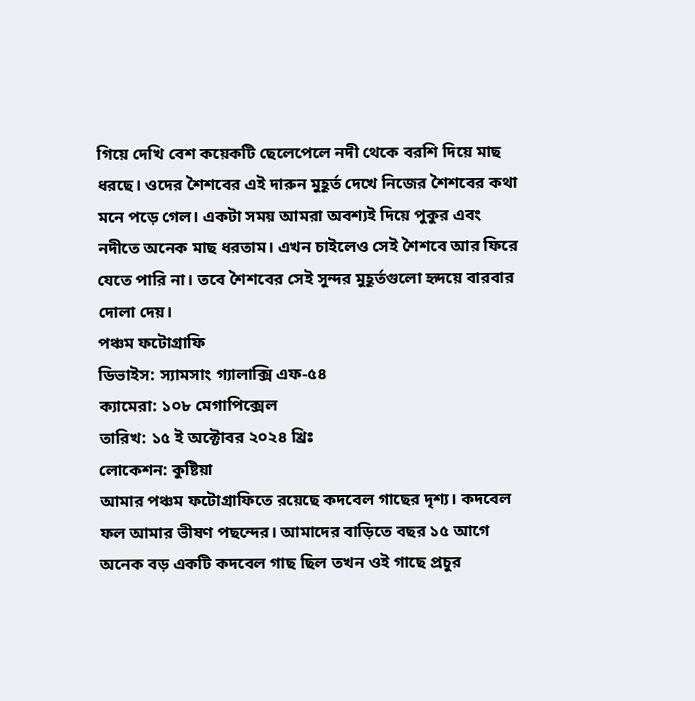গিয়ে দেখি বেশ কয়েকটি ছেলেপেলে নদী থেকে বরশি দিয়ে মাছ ধরছে। ওদের শৈশবের এই দারুন মুহূর্ত দেখে নিজের শৈশবের কথা মনে পড়ে গেল। একটা সময় আমরা অবশ্যই দিয়ে পুকুর এবং নদীতে অনেক মাছ ধরতাম। এখন চাইলেও সেই শৈশবে আর ফিরে যেতে পারি না। তবে শৈশবের সেই সুন্দর মুহূর্তগুলো হৃদয়ে বারবার দোলা দেয়।
পঞ্চম ফটোগ্রাফি
ডিভাইস: স্যামসাং গ্যালাক্সি এফ-৫৪
ক্যামেরা: ১০৮ মেগাপিক্সেল
তারিখ: ১৫ ই অক্টোবর ২০২৪ খ্রিঃ
লোকেশন: কুষ্টিয়া
আমার পঞ্চম ফটোগ্রাফিতে রয়েছে কদবেল গাছের দৃশ্য। কদবেল ফল আমার ভীষণ পছন্দের। আমাদের বাড়িতে বছর ১৫ আগে অনেক বড় একটি কদবেল গাছ ছিল তখন ওই গাছে প্রচুর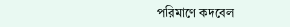পরিমাণে কদবেল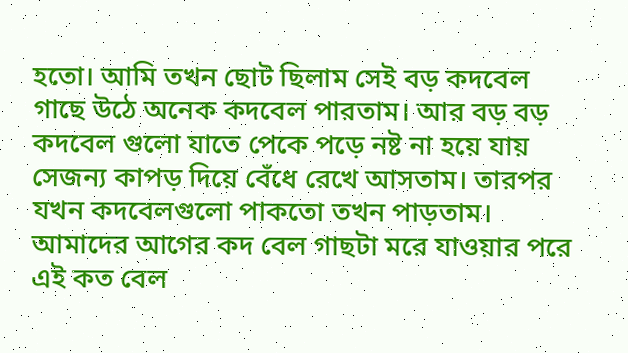হতো। আমি তখন ছোট ছিলাম সেই বড় কদবেল গাছে উঠে অনেক কদবেল পারতাম। আর বড় বড় কদবেল গুলো যাতে পেকে পড়ে নষ্ট না হয়ে যায় সেজন্য কাপড় দিয়ে বেঁধে রেখে আসতাম। তারপর যখন কদবেলগুলো পাকতো তখন পাড়তাম। আমাদের আগের কদ বেল গাছটা মরে যাওয়ার পরে এই কত বেল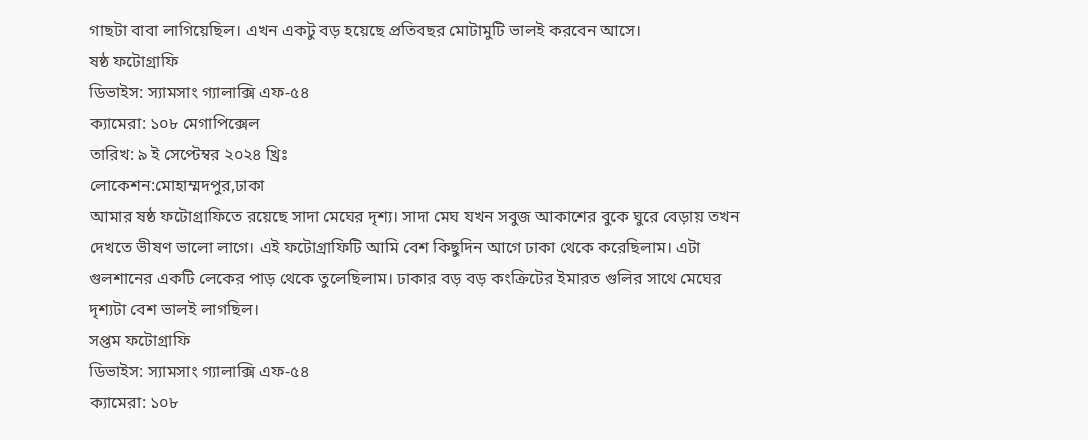গাছটা বাবা লাগিয়েছিল। এখন একটু বড় হয়েছে প্রতিবছর মোটামুটি ভালই করবেন আসে।
ষষ্ঠ ফটোগ্রাফি
ডিভাইস: স্যামসাং গ্যালাক্সি এফ-৫৪
ক্যামেরা: ১০৮ মেগাপিক্সেল
তারিখ: ৯ ই সেপ্টেম্বর ২০২৪ খ্রিঃ
লোকেশন:মোহাম্মদপুর,ঢাকা
আমার ষষ্ঠ ফটোগ্রাফিতে রয়েছে সাদা মেঘের দৃশ্য। সাদা মেঘ যখন সবুজ আকাশের বুকে ঘুরে বেড়ায় তখন দেখতে ভীষণ ভালো লাগে। এই ফটোগ্রাফিটি আমি বেশ কিছুদিন আগে ঢাকা থেকে করেছিলাম। এটা গুলশানের একটি লেকের পাড় থেকে তুলেছিলাম। ঢাকার বড় বড় কংক্রিটের ইমারত গুলির সাথে মেঘের দৃশ্যটা বেশ ভালই লাগছিল।
সপ্তম ফটোগ্রাফি
ডিভাইস: স্যামসাং গ্যালাক্সি এফ-৫৪
ক্যামেরা: ১০৮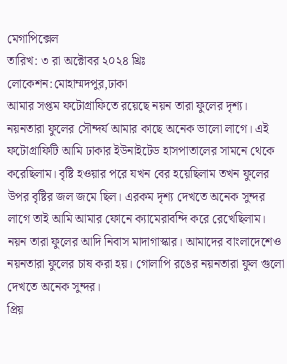মেগাপিক্সেল
তারিখ: ৩ রা অক্টোবর ২০২৪ খ্রিঃ
লোকেশন:মোহাম্মদপুর,ঢাকা
আমার সপ্তম ফটোগ্রাফিতে রয়েছে নয়ন তারা ফুলের দৃশ্য। নয়নতারা ফুলের সৌন্দর্য আমার কাছে অনেক ভালো লাগে। এই ফটোগ্রাফিটি আমি ঢাকার ইউনাইটেড হাসপাতালের সামনে থেকে করেছিলাম। বৃষ্টি হওয়ার পরে যখন বের হয়েছিলাম তখন ফুলের উপর বৃষ্টির জল জমে ছিল। এরকম দৃশ্য দেখতে অনেক সুন্দর লাগে তাই আমি আমার ফোনে ক্যামেরাবন্দি করে রেখেছিলাম। নয়ন তারা ফুলের আদি নিবাস মাদাগাস্কার। আমাদের বাংলাদেশেও নয়নতারা ফুলের চাষ করা হয়। গোলাপি রঙের নয়নতারা ফুল গুলো দেখতে অনেক সুন্দর।
প্রিয়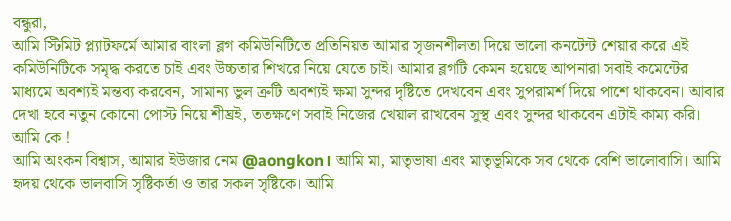বন্ধুরা,
আমি স্টিমিট প্ল্যাটফর্মে আমার বাংলা ব্লগ কমিউনিটিতে প্রতিনিয়ত আমার সৃজনশীলতা দিয়ে ভালো কনটেন্ট শেয়ার করে এই কমিউনিটিকে সমৃদ্ধ করতে চাই এবং উচ্চতার শিখরে নিয়ে যেতে চাই। আমার ব্লগটি কেমন হয়েছে আপনারা সবাই কমেন্টের মাধ্যমে অবশ্যই মন্তব্য করবেন, সামান্য ভুল ত্রুটি অবশ্যই ক্ষমা সুন্দর দৃষ্টিতে দেখবেন এবং সুপরামর্শ দিয়ে পাশে থাকবেন। আবার দেখা হবে নতুন কোনো পোস্ট নিয়ে শীঘ্রই, ততক্ষণে সবাই নিজের খেয়াল রাখবেন সুস্থ এবং সুন্দর থাকবেন এটাই কাম্য করি।
আমি কে !
আমি অংকন বিশ্বাস, আমার ইউজার নেম @aongkon। আমি মা, মাতৃভাষা এবং মাতৃভূমিকে সব থেকে বেশি ভালোবাসি। আমি হৃদয় থেকে ভালবাসি সৃষ্টিকর্তা ও তার সকল সৃষ্টিকে। আমি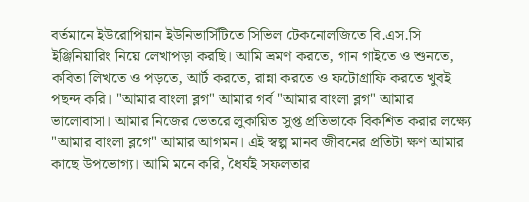বর্তমানে ইউরোপিয়ান ইউনিভার্সিটিতে সিভিল টেকনোলজিতে বি.এস.সি ইঞ্জিনিয়ারিং নিয়ে লেখাপড়া করছি। আমি ভ্রমণ করতে, গান গাইতে ও শুনতে, কবিতা লিখতে ও পড়তে, আর্ট করতে, রান্না করতে ও ফটোগ্রাফি করতে খুবই পছন্দ করি। "আমার বাংলা ব্লগ" আমার গর্ব "আমার বাংলা ব্লগ" আমার ভালোবাসা। আমার নিজের ভেতরে লুকায়িত সুপ্ত প্রতিভাকে বিকশিত করার লক্ষ্যে "আমার বাংলা ব্লগে" আমার আগমন। এই স্বল্প মানব জীবনের প্রতিটা ক্ষণ আমার কাছে উপভোগ্য। আমি মনে করি, ধৈর্যই সফলতার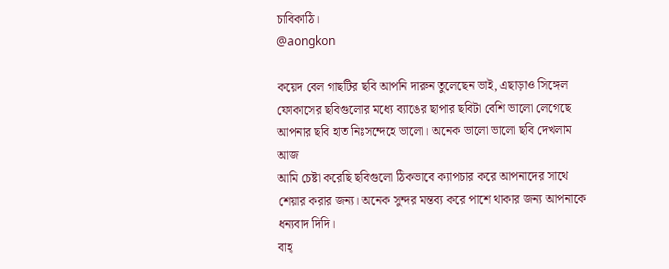চাবিকাঠি।
@aongkon

কয়েদ বেল গাছটির ছবি আপনি দারুন তুলেছেন ভাই, এছাড়াও সিঙ্গেল ফোকাসের ছবিগুলোর মধ্যে ব্যাঙের ছাপার ছবিটা বেশি ভালো লেগেছে আপনার ছবি হাত নিঃসন্দেহে ভালো। অনেক ভালো ভালো ছবি দেখলাম আজ
আমি চেষ্টা করেছি ছবিগুলো ঠিকভাবে ক্যাপচার করে আপনাদের সাথে শেয়ার করার জন্য। অনেক সুন্দর মন্তব্য করে পাশে থাকার জন্য আপনাকে ধন্যবাদ দিদি।
বাহ্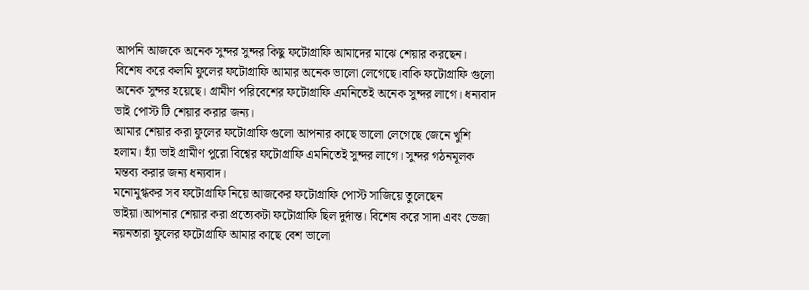আপনি আজকে অনেক সুন্দর সুন্দর কিছু ফটোগ্রাফি আমাদের মাঝে শেয়ার করছেন। বিশেষ করে কলমি ফুলের ফটোগ্রাফি আমার অনেক ভালো লেগেছে।বাকি ফটোগ্রাফি গুলো অনেক সুন্দর হয়েছে। গ্রামীণ পরিবেশের ফটোগ্রাফি এমনিতেই অনেক সুন্দর লাগে। ধন্যবাদ ভাই পোস্ট টি শেয়ার করার জন্য।
আমার শেয়ার করা ফুলের ফটোগ্রাফি গুলো আপনার কাছে ভালো লেগেছে জেনে খুশি হলাম। হ্যাঁ ভাই গ্রামীণ পুরো বিশ্বের ফটোগ্রাফি এমনিতেই সুন্দর লাগে। সুন্দর গঠনমূলক মন্তব্য করার জন্য ধন্যবাদ।
মনোমুগ্ধকর সব ফটোগ্রাফি নিয়ে আজকের ফটোগ্রাফি পোস্ট সাজিয়ে তুলেছেন ভাইয়া।আপনার শেয়ার করা প্রত্যেকটা ফটোগ্রাফি ছিল দুর্দান্ত। বিশেষ করে সাদা এবং ভেজা নয়নতারা ফুলের ফটোগ্রাফি আমার কাছে বেশ ভালো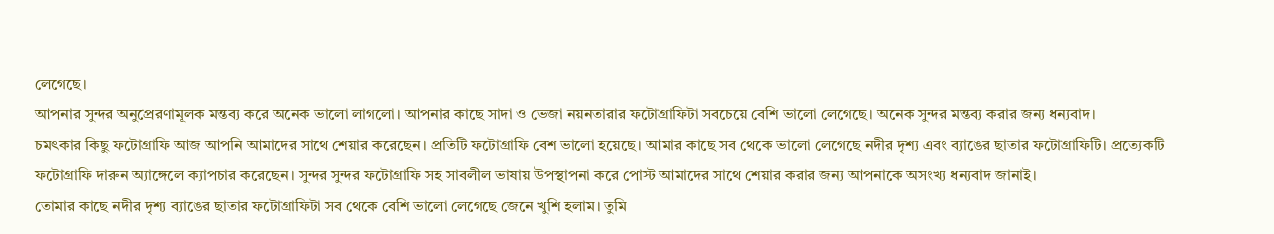লেগেছে।
আপনার সুন্দর অনুপ্রেরণামূলক মন্তব্য করে অনেক ভালো লাগলো। আপনার কাছে সাদা ও ভেজা নয়নতারার ফটোগ্রাফিটা সবচেয়ে বেশি ভালো লেগেছে। অনেক সুন্দর মন্তব্য করার জন্য ধন্যবাদ।
চমৎকার কিছু ফটোগ্রাফি আজ আপনি আমাদের সাথে শেয়ার করেছেন। প্রতিটি ফটোগ্রাফি বেশ ভালো হয়েছে। আমার কাছে সব থেকে ভালো লেগেছে নদীর দৃশ্য এবং ব্যাঙের ছাতার ফটোগ্রাফিটি। প্রত্যেকটি ফটোগ্রাফি দারুন অ্যাঙ্গেলে ক্যাপচার করেছেন। সুন্দর সুন্দর ফটোগ্রাফি সহ সাবলীল ভাষায় উপস্থাপনা করে পোস্ট আমাদের সাথে শেয়ার করার জন্য আপনাকে অসংখ্য ধন্যবাদ জানাই।
তোমার কাছে নদীর দৃশ্য ব্যাঙের ছাতার ফটোগ্রাফিটা সব থেকে বেশি ভালো লেগেছে জেনে খুশি হলাম। তুমি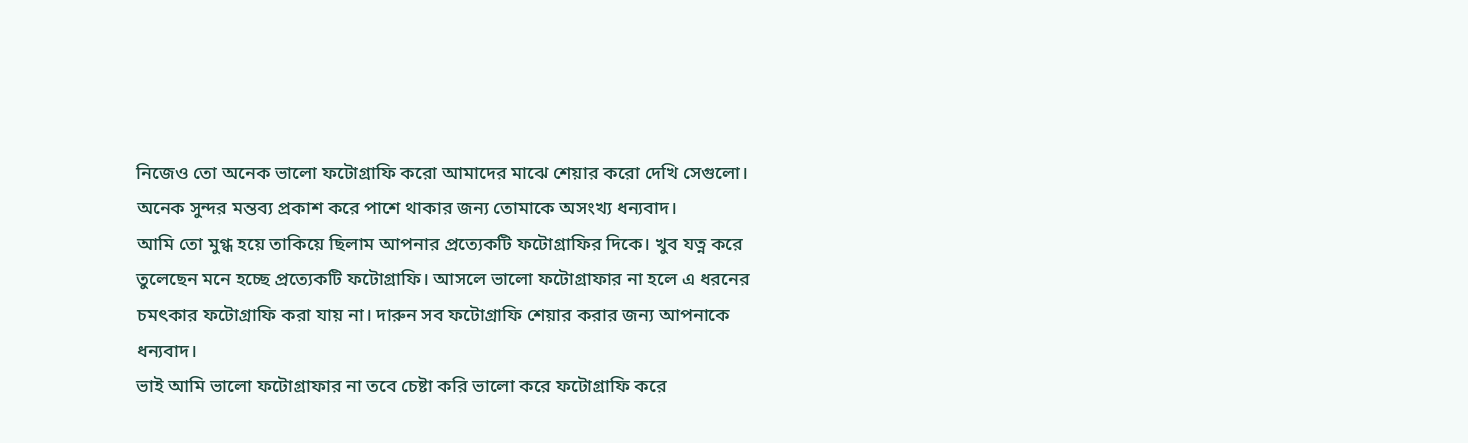নিজেও তো অনেক ভালো ফটোগ্রাফি করো আমাদের মাঝে শেয়ার করো দেখি সেগুলো। অনেক সুন্দর মন্তব্য প্রকাশ করে পাশে থাকার জন্য তোমাকে অসংখ্য ধন্যবাদ।
আমি তো মুগ্ধ হয়ে তাকিয়ে ছিলাম আপনার প্রত্যেকটি ফটোগ্রাফির দিকে। খুব যত্ন করে তুলেছেন মনে হচ্ছে প্রত্যেকটি ফটোগ্রাফি। আসলে ভালো ফটোগ্রাফার না হলে এ ধরনের চমৎকার ফটোগ্রাফি করা যায় না। দারুন সব ফটোগ্রাফি শেয়ার করার জন্য আপনাকে ধন্যবাদ।
ভাই আমি ভালো ফটোগ্রাফার না তবে চেষ্টা করি ভালো করে ফটোগ্রাফি করে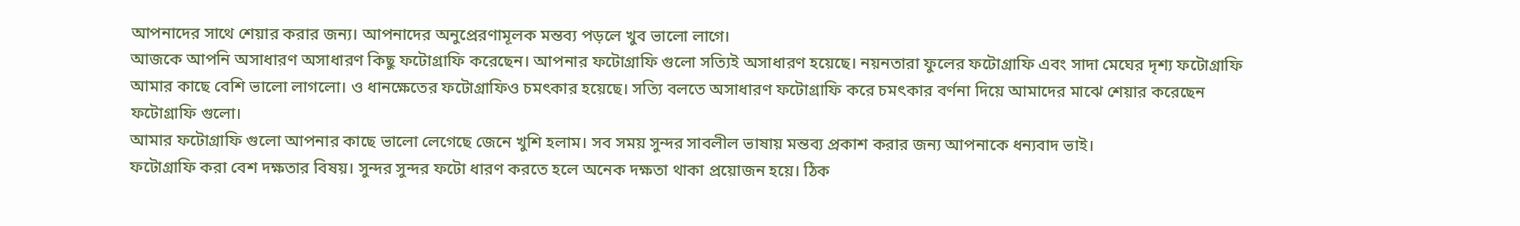আপনাদের সাথে শেয়ার করার জন্য। আপনাদের অনুপ্রেরণামূলক মন্তব্য পড়লে খুব ভালো লাগে।
আজকে আপনি অসাধারণ অসাধারণ কিছু ফটোগ্রাফি করেছেন। আপনার ফটোগ্রাফি গুলো সত্যিই অসাধারণ হয়েছে। নয়নতারা ফুলের ফটোগ্রাফি এবং সাদা মেঘের দৃশ্য ফটোগ্রাফি আমার কাছে বেশি ভালো লাগলো। ও ধানক্ষেতের ফটোগ্রাফিও চমৎকার হয়েছে। সত্যি বলতে অসাধারণ ফটোগ্রাফি করে চমৎকার বর্ণনা দিয়ে আমাদের মাঝে শেয়ার করেছেন ফটোগ্রাফি গুলো।
আমার ফটোগ্রাফি গুলো আপনার কাছে ভালো লেগেছে জেনে খুশি হলাম। সব সময় সুন্দর সাবলীল ভাষায় মন্তব্য প্রকাশ করার জন্য আপনাকে ধন্যবাদ ভাই।
ফটোগ্রাফি করা বেশ দক্ষতার বিষয়। সুন্দর সুন্দর ফটো ধারণ করতে হলে অনেক দক্ষতা থাকা প্রয়োজন হয়ে। ঠিক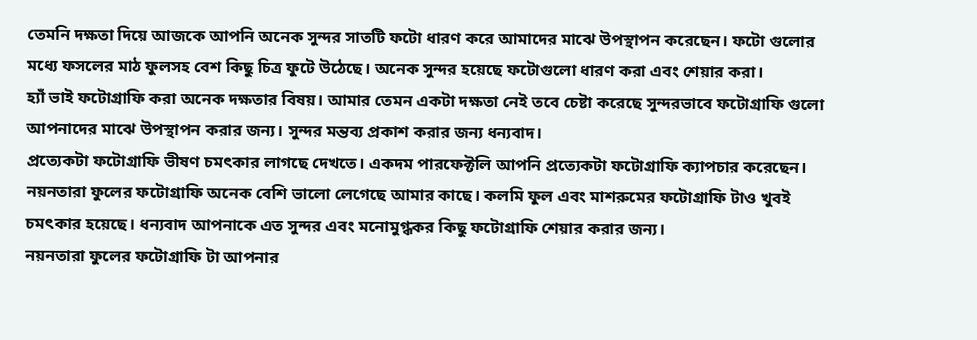তেমনি দক্ষতা দিয়ে আজকে আপনি অনেক সুন্দর সাতটি ফটো ধারণ করে আমাদের মাঝে উপস্থাপন করেছেন। ফটো গুলোর মধ্যে ফসলের মাঠ ফুলসহ বেশ কিছু চিত্র ফুটে উঠেছে। অনেক সুন্দর হয়েছে ফটোগুলো ধারণ করা এবং শেয়ার করা।
হ্যাঁ ভাই ফটোগ্রাফি করা অনেক দক্ষতার বিষয়। আমার তেমন একটা দক্ষতা নেই তবে চেষ্টা করেছে সুন্দরভাবে ফটোগ্রাফি গুলো আপনাদের মাঝে উপস্থাপন করার জন্য। সুন্দর মন্তব্য প্রকাশ করার জন্য ধন্যবাদ।
প্রত্যেকটা ফটোগ্রাফি ভীষণ চমৎকার লাগছে দেখতে। একদম পারফেক্টলি আপনি প্রত্যেকটা ফটোগ্রাফি ক্যাপচার করেছেন। নয়নতারা ফুলের ফটোগ্রাফি অনেক বেশি ভালো লেগেছে আমার কাছে। কলমি ফুল এবং মাশরুমের ফটোগ্রাফি টাও খুবই চমৎকার হয়েছে। ধন্যবাদ আপনাকে এত সুন্দর এবং মনোমুগ্ধকর কিছু ফটোগ্রাফি শেয়ার করার জন্য।
নয়নতারা ফুলের ফটোগ্রাফি টা আপনার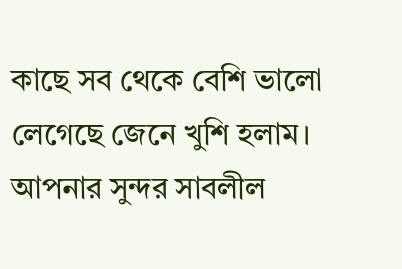কাছে সব থেকে বেশি ভালো লেগেছে জেনে খুশি হলাম। আপনার সুন্দর সাবলীল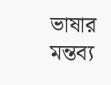ভাষার মন্তব্য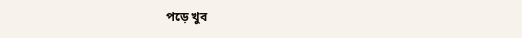পড়ে খুব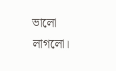ভালো লাগলো।